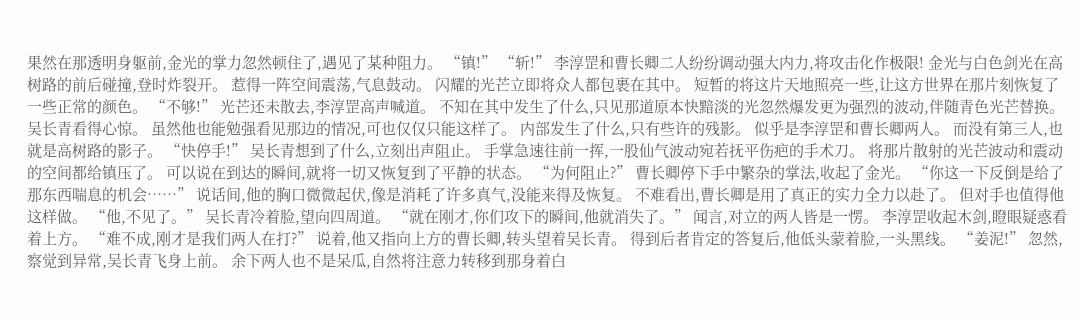果然在那透明身躯前,金光的掌力忽然顿住了,遇见了某种阻力。 “镇!” “斩!” 李淳罡和曹长卿二人纷纷调动强大内力,将攻击化作极限! 金光与白色剑光在高树路的前后碰撞,登时炸裂开。 惹得一阵空间震荡,气息鼓动。 闪耀的光芒立即将众人都包裹在其中。 短暂的将这片天地照亮一些,让这方世界在那片刻恢复了一些正常的颜色。 “不够!” 光芒还未散去,李淳罡高声喊道。 不知在其中发生了什么,只见那道原本快黯淡的光忽然爆发更为强烈的波动,伴随青色光芒替换。 吴长青看得心惊。 虽然他也能勉强看见那边的情况,可也仅仅只能这样了。 内部发生了什么,只有些许的残影。 似乎是李淳罡和曹长卿两人。 而没有第三人,也就是高树路的影子。 “快停手!” 吴长青想到了什么,立刻出声阻止。 手掌急速往前一挥,一股仙气波动宛若抚平伤疤的手术刀。 将那片散射的光芒波动和震动的空间都给镇压了。 可以说在到达的瞬间,就将一切又恢复到了平静的状态。 “为何阻止?” 曹长卿停下手中繁杂的掌法,收起了金光。 “你这一下反倒是给了那东西喘息的机会……” 说话间,他的胸口微微起伏,像是消耗了许多真气,没能来得及恢复。 不难看出,曹长卿是用了真正的实力全力以赴了。 但对手也值得他这样做。 “他,不见了。” 吴长青冷着脸,望向四周道。 “就在刚才,你们攻下的瞬间,他就消失了。” 闻言,对立的两人皆是一愣。 李淳罡收起木剑,瞪眼疑惑看着上方。 “难不成,刚才是我们两人在打?” 说着,他又指向上方的曹长卿,转头望着吴长青。 得到后者肯定的答复后,他低头蒙着脸,一头黑线。 “姜泥!” 忽然,察觉到异常,吴长青飞身上前。 余下两人也不是呆瓜,自然将注意力转移到那身着白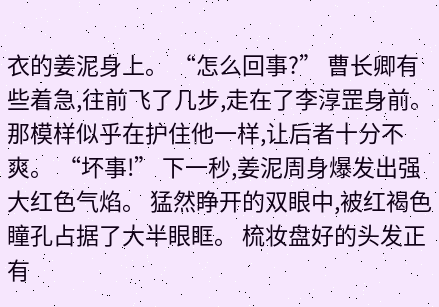衣的姜泥身上。 “怎么回事?” 曹长卿有些着急,往前飞了几步,走在了李淳罡身前。 那模样似乎在护住他一样,让后者十分不爽。 “坏事!” 下一秒,姜泥周身爆发出强大红色气焰。 猛然睁开的双眼中,被红褐色瞳孔占据了大半眼眶。 梳妆盘好的头发正有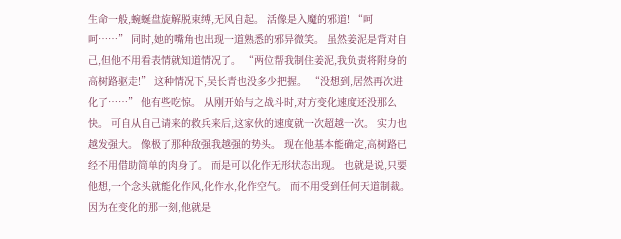生命一般,蜿蜒盘旋解脱束缚,无风自起。 活像是入魔的邪道! “呵呵……” 同时,她的嘴角也出现一道熟悉的邪异微笑。 虽然姜泥是背对自己,但他不用看表情就知道情况了。 “两位帮我制住姜泥,我负责将附身的高树路驱走!” 这种情况下,吴长青也没多少把握。 “没想到,居然再次进化了……” 他有些吃惊。 从刚开始与之战斗时,对方变化速度还没那么快。 可自从自己请来的救兵来后,这家伙的速度就一次超越一次。 实力也越发强大。 像极了那种敌强我越强的势头。 现在他基本能确定,高树路已经不用借助简单的肉身了。 而是可以化作无形状态出现。 也就是说,只要他想,一个念头就能化作风,化作水,化作空气。 而不用受到任何天道制裁。 因为在变化的那一刻,他就是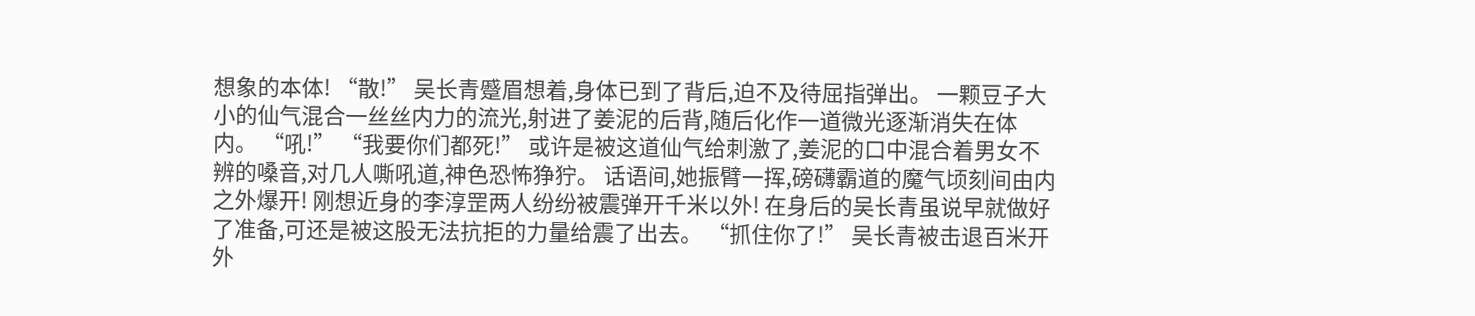想象的本体! “散!” 吴长青蹙眉想着,身体已到了背后,迫不及待屈指弹出。 一颗豆子大小的仙气混合一丝丝内力的流光,射进了姜泥的后背,随后化作一道微光逐渐消失在体内。 “吼!” “我要你们都死!” 或许是被这道仙气给刺激了,姜泥的口中混合着男女不辨的嗓音,对几人嘶吼道,神色恐怖狰狞。 话语间,她振臂一挥,磅礴霸道的魔气顷刻间由内之外爆开! 刚想近身的李淳罡两人纷纷被震弹开千米以外! 在身后的吴长青虽说早就做好了准备,可还是被这股无法抗拒的力量给震了出去。 “抓住你了!” 吴长青被击退百米开外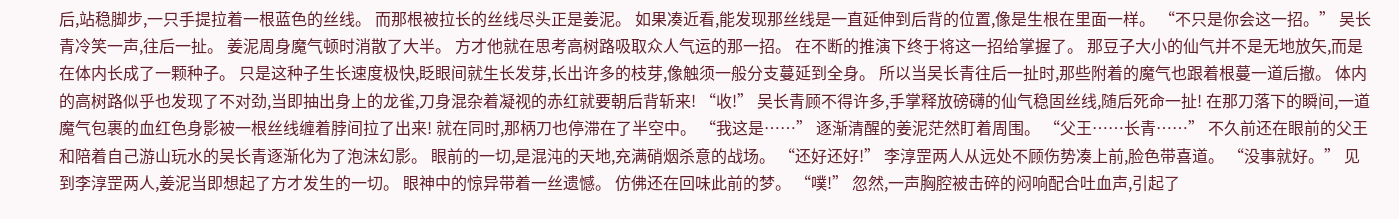后,站稳脚步,一只手提拉着一根蓝色的丝线。 而那根被拉长的丝线尽头正是姜泥。 如果凑近看,能发现那丝线是一直延伸到后背的位置,像是生根在里面一样。 “不只是你会这一招。” 吴长青冷笑一声,往后一扯。 姜泥周身魔气顿时消散了大半。 方才他就在思考高树路吸取众人气运的那一招。 在不断的推演下终于将这一招给掌握了。 那豆子大小的仙气并不是无地放矢,而是在体内长成了一颗种子。 只是这种子生长速度极快,眨眼间就生长发芽,长出许多的枝芽,像触须一般分支蔓延到全身。 所以当吴长青往后一扯时,那些附着的魔气也跟着根蔓一道后撤。 体内的高树路似乎也发现了不对劲,当即抽出身上的龙雀,刀身混杂着凝视的赤红就要朝后背斩来! “收!” 吴长青顾不得许多,手掌释放磅礴的仙气稳固丝线,随后死命一扯! 在那刀落下的瞬间,一道魔气包裹的血红色身影被一根丝线缠着脖间拉了出来! 就在同时,那柄刀也停滞在了半空中。 “我这是……” 逐渐清醒的姜泥茫然盯着周围。 “父王……长青……” 不久前还在眼前的父王和陪着自己游山玩水的吴长青逐渐化为了泡沫幻影。 眼前的一切,是混沌的天地,充满硝烟杀意的战场。 “还好还好!” 李淳罡两人从远处不顾伤势凑上前,脸色带喜道。 “没事就好。” 见到李淳罡两人,姜泥当即想起了方才发生的一切。 眼神中的惊异带着一丝遗憾。 仿佛还在回味此前的梦。 “噗!” 忽然,一声胸腔被击碎的闷响配合吐血声,引起了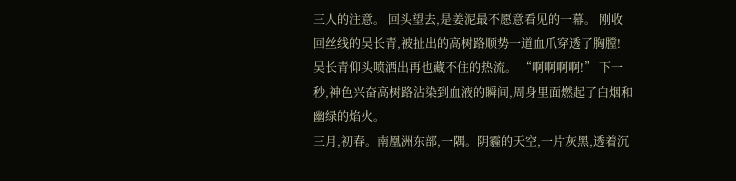三人的注意。 回头望去,是姜泥最不愿意看见的一幕。 刚收回丝线的吴长青,被扯出的高树路顺势一道血爪穿透了胸膛! 吴长青仰头喷洒出再也藏不住的热流。 “啊啊啊啊!” 下一秒,神色兴奋高树路沾染到血液的瞬间,周身里面燃起了白烟和幽绿的焰火。
三月,初春。南凰洲东部,一隅。阴霾的天空,一片灰黑,透着沉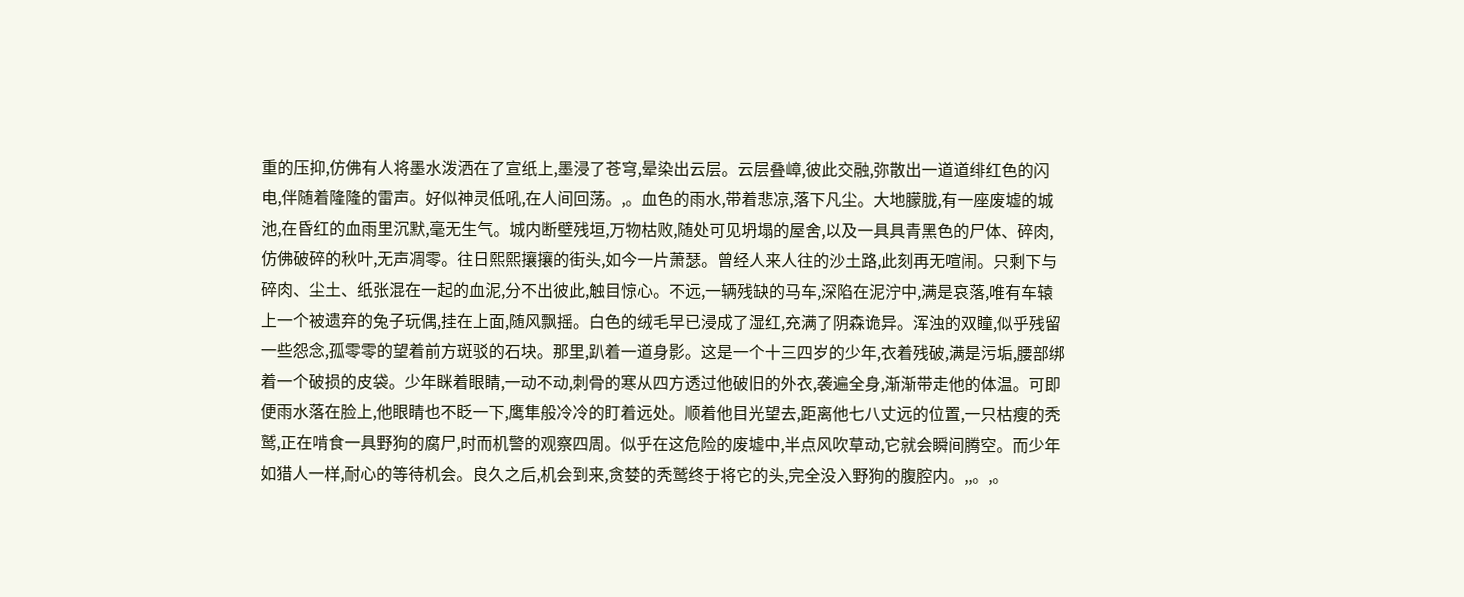重的压抑,仿佛有人将墨水泼洒在了宣纸上,墨浸了苍穹,晕染出云层。云层叠嶂,彼此交融,弥散出一道道绯红色的闪电,伴随着隆隆的雷声。好似神灵低吼,在人间回荡。,。血色的雨水,带着悲凉,落下凡尘。大地朦胧,有一座废墟的城池,在昏红的血雨里沉默,毫无生气。城内断壁残垣,万物枯败,随处可见坍塌的屋舍,以及一具具青黑色的尸体、碎肉,仿佛破碎的秋叶,无声凋零。往日熙熙攘攘的街头,如今一片萧瑟。曾经人来人往的沙土路,此刻再无喧闹。只剩下与碎肉、尘土、纸张混在一起的血泥,分不出彼此,触目惊心。不远,一辆残缺的马车,深陷在泥泞中,满是哀落,唯有车辕上一个被遗弃的兔子玩偶,挂在上面,随风飘摇。白色的绒毛早已浸成了湿红,充满了阴森诡异。浑浊的双瞳,似乎残留一些怨念,孤零零的望着前方斑驳的石块。那里,趴着一道身影。这是一个十三四岁的少年,衣着残破,满是污垢,腰部绑着一个破损的皮袋。少年眯着眼睛,一动不动,刺骨的寒从四方透过他破旧的外衣,袭遍全身,渐渐带走他的体温。可即便雨水落在脸上,他眼睛也不眨一下,鹰隼般冷冷的盯着远处。顺着他目光望去,距离他七八丈远的位置,一只枯瘦的秃鹫,正在啃食一具野狗的腐尸,时而机警的观察四周。似乎在这危险的废墟中,半点风吹草动,它就会瞬间腾空。而少年如猎人一样,耐心的等待机会。良久之后,机会到来,贪婪的秃鹫终于将它的头,完全没入野狗的腹腔内。,,。,。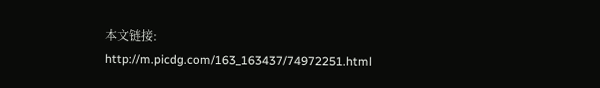本文链接:
http://m.picdg.com/163_163437/74972251.html